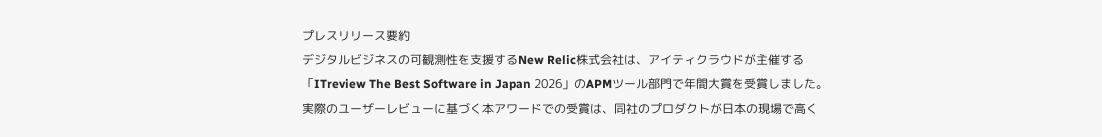プレスリリース要約
デジタルビジネスの可観測性を支援するNew Relic株式会社は、アイティクラウドが主催する「ITreview The Best Software in Japan 2026」のAPMツール部門で年間大賞を受賞しました。実際のユーザーレビューに基づく本アワードでの受賞は、同社のプロダクトが日本の現場で高く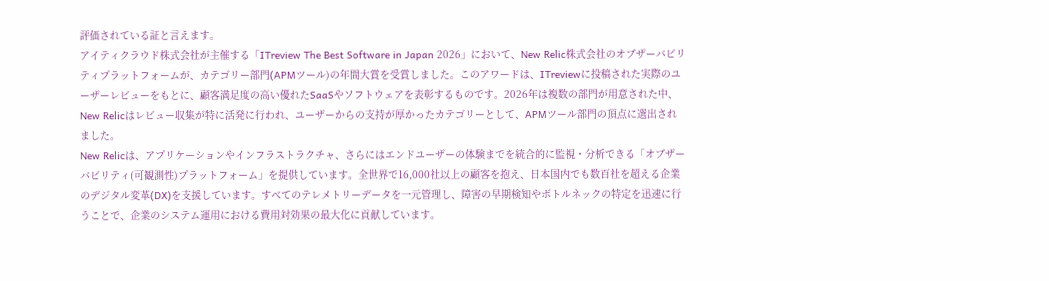評価されている証と言えます。
アイティクラウド株式会社が主催する「ITreview The Best Software in Japan 2026」において、New Relic株式会社のオブザーバビリティプラットフォームが、カテゴリー部門(APMツール)の年間大賞を受賞しました。このアワードは、ITreviewに投稿された実際のユーザーレビューをもとに、顧客満足度の高い優れたSaaSやソフトウェアを表彰するものです。2026年は複数の部門が用意された中、New Relicはレビュー収集が特に活発に行われ、ユーザーからの支持が厚かったカテゴリーとして、APMツール部門の頂点に選出されました。
New Relicは、アプリケーションやインフラストラクチャ、さらにはエンドユーザーの体験までを統合的に監視・分析できる「オブザーバビリティ(可観測性)プラットフォーム」を提供しています。全世界で16,000社以上の顧客を抱え、日本国内でも数百社を超える企業のデジタル変革(DX)を支援しています。すべてのテレメトリーデータを一元管理し、障害の早期検知やボトルネックの特定を迅速に行うことで、企業のシステム運用における費用対効果の最大化に貢献しています。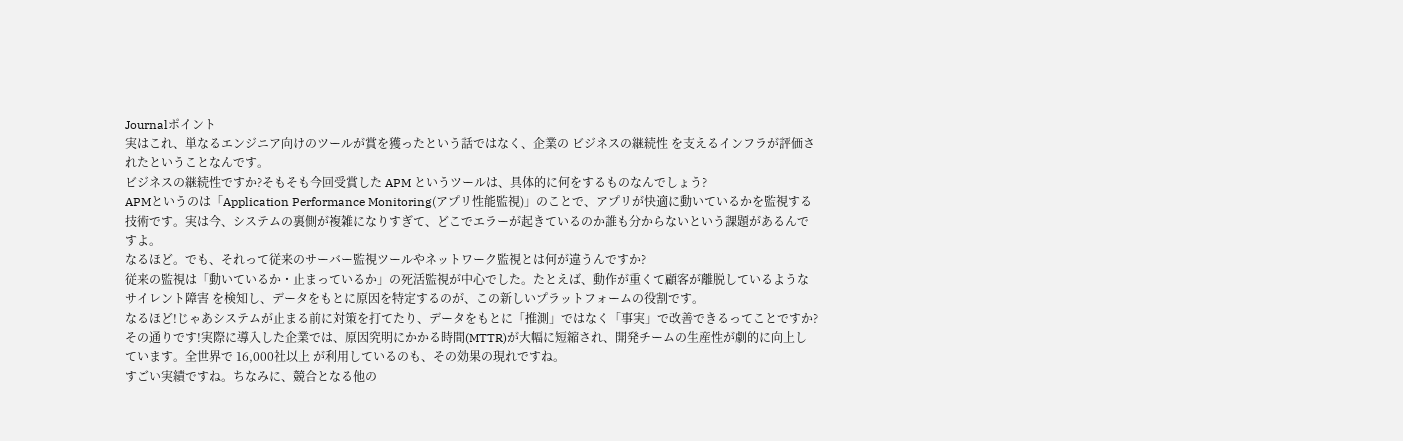Journalポイント
実はこれ、単なるエンジニア向けのツールが賞を獲ったという話ではなく、企業の ビジネスの継続性 を支えるインフラが評価されたということなんです。
ビジネスの継続性ですか?そもそも今回受賞した APM というツールは、具体的に何をするものなんでしょう?
APMというのは「Application Performance Monitoring(アプリ性能監視)」のことで、アプリが快適に動いているかを監視する技術です。実は今、システムの裏側が複雑になりすぎて、どこでエラーが起きているのか誰も分からないという課題があるんですよ。
なるほど。でも、それって従来のサーバー監視ツールやネットワーク監視とは何が違うんですか?
従来の監視は「動いているか・止まっているか」の死活監視が中心でした。たとえば、動作が重くて顧客が離脱しているような サイレント障害 を検知し、データをもとに原因を特定するのが、この新しいプラットフォームの役割です。
なるほど!じゃあシステムが止まる前に対策を打てたり、データをもとに「推測」ではなく「事実」で改善できるってことですか?
その通りです!実際に導入した企業では、原因究明にかかる時間(MTTR)が大幅に短縮され、開発チームの生産性が劇的に向上しています。全世界で 16,000社以上 が利用しているのも、その効果の現れですね。
すごい実績ですね。ちなみに、競合となる他の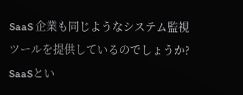SaaS 企業も同じようなシステム監視ツールを提供しているのでしょうか?
SaaSとい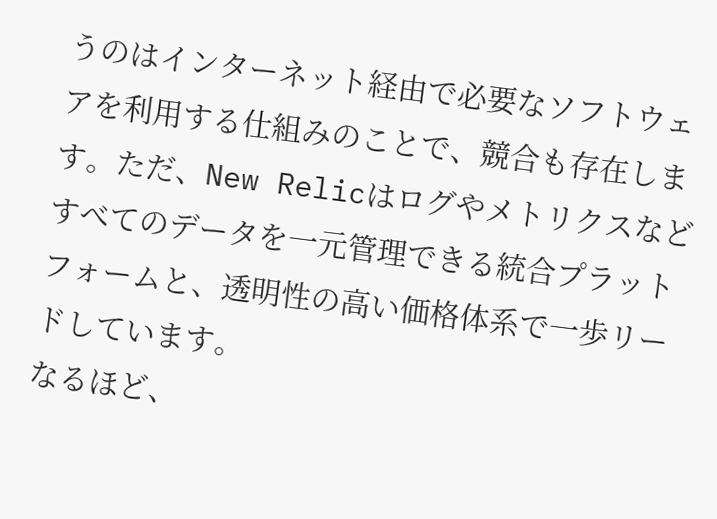うのはインターネット経由で必要なソフトウェアを利用する仕組みのことで、競合も存在します。ただ、New Relicはログやメトリクスなどすべてのデータを一元管理できる統合プラットフォームと、透明性の高い価格体系で一歩リードしています。
なるほど、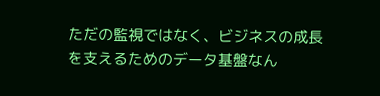ただの監視ではなく、ビジネスの成長を支えるためのデータ基盤なん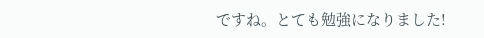ですね。とても勉強になりました!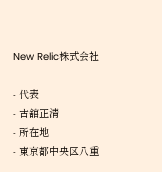New Relic株式会社

- 代表
- 古舘正清
- 所在地
- 東京都中央区八重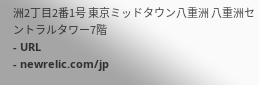洲2丁目2番1号 東京ミッドタウン八重洲 八重洲セントラルタワー7階
- URL
- newrelic.com/jp